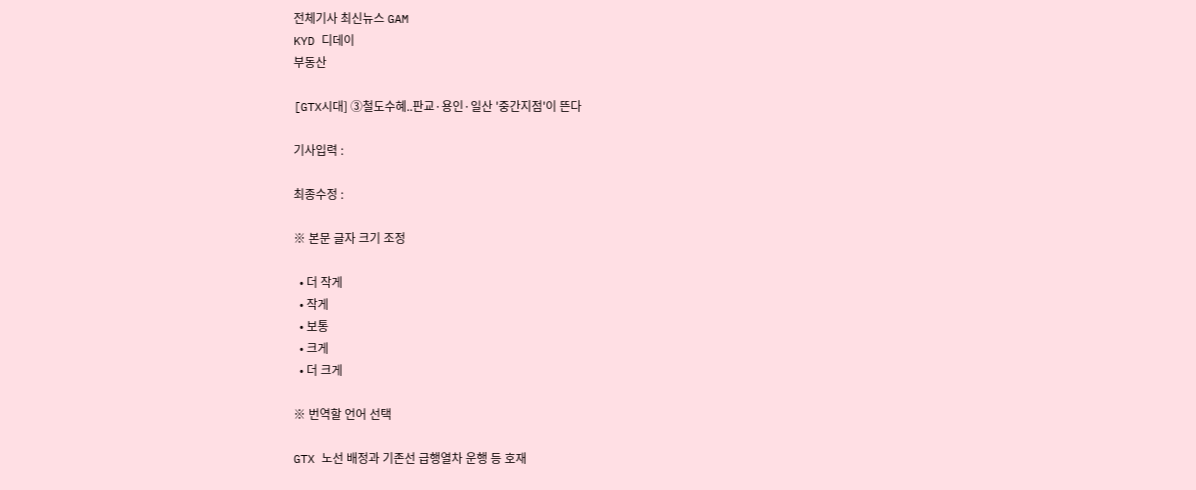전체기사 최신뉴스 GAM
KYD 디데이
부동산

[GTX시대] ③철도수혜..판교·용인·일산 '중간지점'이 뜬다

기사입력 :

최종수정 :

※ 본문 글자 크기 조정

  • 더 작게
  • 작게
  • 보통
  • 크게
  • 더 크게

※ 번역할 언어 선택

GTX 노선 배정과 기존선 급행열차 운행 등 호재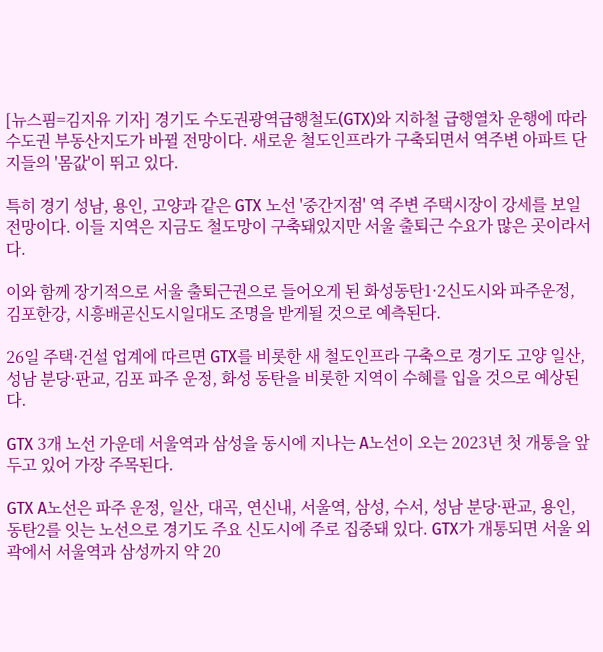[뉴스핌=김지유 기자] 경기도 수도권광역급행철도(GTX)와 지하철 급행열차 운행에 따라 수도권 부동산지도가 바뀔 전망이다. 새로운 철도인프라가 구축되면서 역주변 아파트 단지들의 '몸값'이 뛰고 있다.

특히 경기 성남, 용인, 고양과 같은 GTX 노선 '중간지점' 역 주변 주택시장이 강세를 보일 전망이다. 이들 지역은 지금도 철도망이 구축돼있지만 서울 출퇴근 수요가 많은 곳이라서다.

이와 함께 장기적으로 서울 출퇴근권으로 들어오게 된 화성동탄1·2신도시와 파주운정, 김포한강, 시흥배곧신도시일대도 조명을 받게될 것으로 예측된다.

26일 주택·건설 업계에 따르면 GTX를 비롯한 새 철도인프라 구축으로 경기도 고양 일산, 성남 분당·판교, 김포 파주 운정, 화성 동탄을 비롯한 지역이 수혜를 입을 것으로 예상된다.

GTX 3개 노선 가운데 서울역과 삼성을 동시에 지나는 A노선이 오는 2023년 첫 개통을 앞두고 있어 가장 주목된다.

GTX A노선은 파주 운정, 일산, 대곡, 연신내, 서울역, 삼성, 수서, 성남 분당·판교, 용인, 동탄2를 잇는 노선으로 경기도 주요 신도시에 주로 집중돼 있다. GTX가 개통되면 서울 외곽에서 서울역과 삼성까지 약 20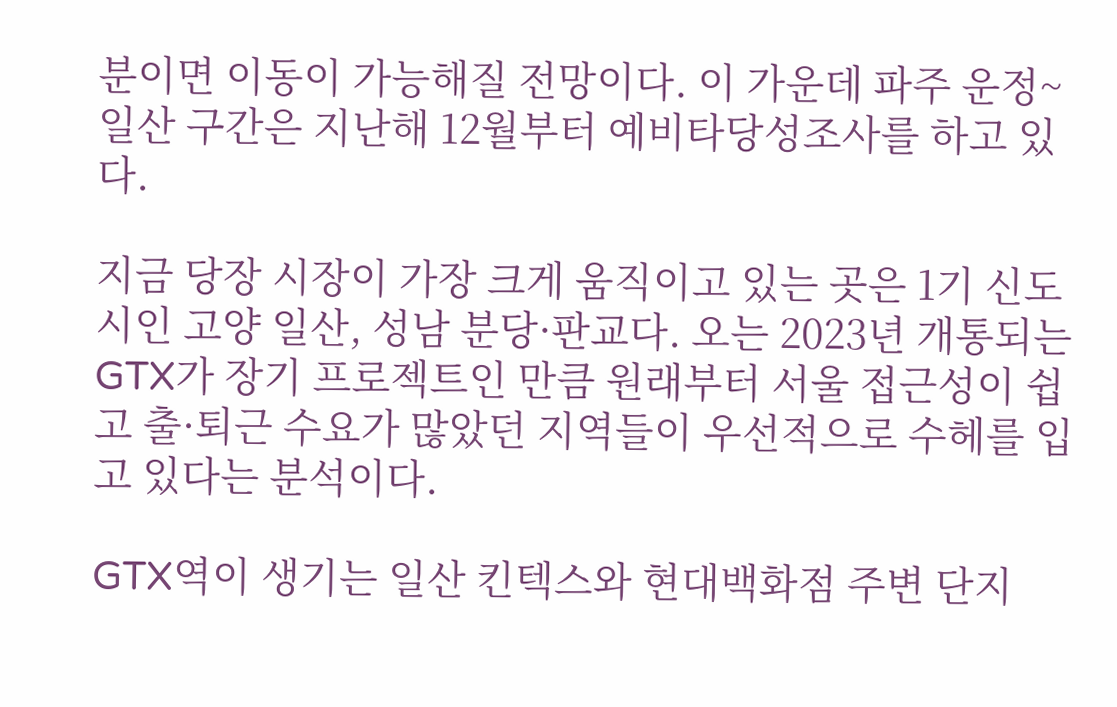분이면 이동이 가능해질 전망이다. 이 가운데 파주 운정~일산 구간은 지난해 12월부터 예비타당성조사를 하고 있다.

지금 당장 시장이 가장 크게 움직이고 있는 곳은 1기 신도시인 고양 일산, 성남 분당·판교다. 오는 2023년 개통되는 GTX가 장기 프로젝트인 만큼 원래부터 서울 접근성이 쉽고 출·퇴근 수요가 많았던 지역들이 우선적으로 수헤를 입고 있다는 분석이다.

GTX역이 생기는 일산 킨텍스와 현대백화점 주변 단지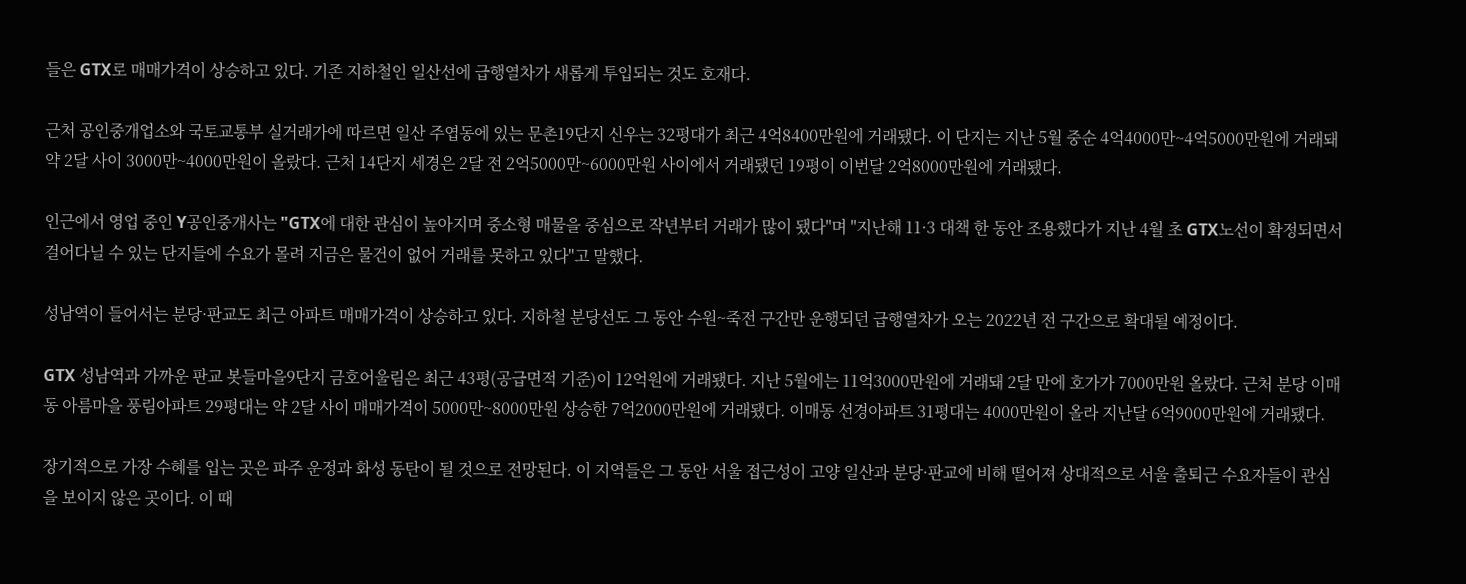들은 GTX로 매매가격이 상승하고 있다. 기존 지하철인 일산선에 급행열차가 새롭게 투입되는 것도 호재다.

근처 공인중개업소와 국토교통부 실거래가에 따르면 일산 주엽동에 있는 문촌19단지 신우는 32평대가 최근 4억8400만원에 거래됐다. 이 단지는 지난 5월 중순 4억4000만~4억5000만원에 거래돼 약 2달 사이 3000만~4000만원이 올랐다. 근처 14단지 세경은 2달 전 2억5000만~6000만원 사이에서 거래됐던 19평이 이번달 2억8000만원에 거래됐다.

인근에서 영업 중인 Y공인중개사는 "GTX에 대한 관심이 높아지며 중소형 매물을 중심으로 작년부터 거래가 많이 됐다"며 "지난해 11·3 대책 한 동안 조용했다가 지난 4월 초 GTX노선이 확정되면서 걸어다닐 수 있는 단지들에 수요가 몰려 지금은 물건이 없어 거래를 못하고 있다"고 말했다.

성남역이 들어서는 분당·판교도 최근 아파트 매매가격이 상승하고 있다. 지하철 분당선도 그 동안 수원~죽전 구간만 운행되던 급행열차가 오는 2022년 전 구간으로 확대될 예정이다.

GTX 성남역과 가까운 판교 봇들마을9단지 금호어울림은 최근 43평(공급면적 기준)이 12억원에 거래됐다. 지난 5월에는 11억3000만원에 거래돼 2달 만에 호가가 7000만원 올랐다. 근처 분당 이매동 아름마을 풍림아파트 29평대는 약 2달 사이 매매가격이 5000만~8000만원 상승한 7억2000만원에 거래됐다. 이매동 선경아파트 31평대는 4000만원이 올라 지난달 6억9000만원에 거래됐다.

장기적으로 가장 수혜를 입는 곳은 파주 운정과 화성 동탄이 될 것으로 전망된다. 이 지역들은 그 동안 서울 접근성이 고양 일산과 분당·판교에 비해 떨어져 상대적으로 서울 출퇴근 수요자들이 관심을 보이지 않은 곳이다. 이 때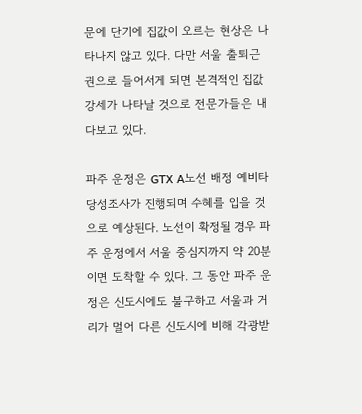문에 단기에 집값이 오르는 현상은 나타나지 않고 있다. 다만 서울 출퇴근권으로 들어서게 되면 본격적인 집값 강세가 나타날 것으로 전문가들은 내다보고 있다.

파주 운정은 GTX A노선 배정 예비타당성조사가 진행되며 수혜를 입을 것으로 예상된다. 노선이 확정될 경우 파주 운정에서 서울 중심지까지 약 20분이면 도착할 수 있다. 그 동안 파주 운정은 신도시에도 불구하고 서울과 거리가 멀어 다른 신도시에 비해 각광받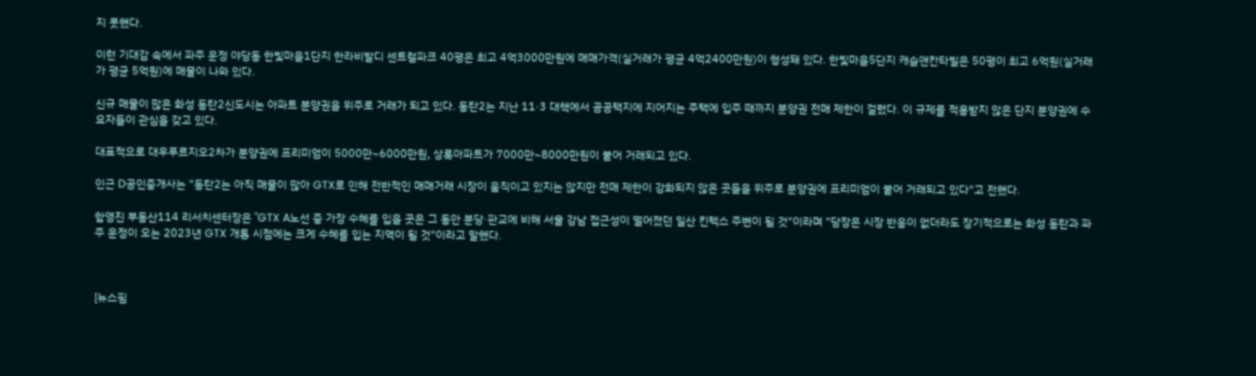지 못했다.

이런 기대감 속에서 파주 운정 야당동 한빛마을1단지 한라비발디 센트럴파크 40평은 최고 4억3000만원에 매매가격(실거래가 평균 4억2400만원)이 형성돼 있다. 한빛마을5단지 캐슬앤칸타빌은 50평이 최고 6억원(실거래가 평균 5억원)에 매물이 나와 있다.

신규 매물이 많은 화성 동탄2신도시는 아파트 분양권을 위주로 거래가 되고 있다. 동탄2는 지난 11·3 대책에서 공공택지에 지어지는 주택에 입주 때까지 분양권 전매 제한이 걸렸다. 이 규제를 적용받지 않은 단지 분양권에 수요자들이 관심을 갖고 있다.

대표적으로 대우푸르지오2차가 분양권에 프리미엄이 5000만~6000만원, 상록아파트가 7000만~8000만원이 붙어 거래되고 있다.

인근 D공인중개사는 "동탄2는 아직 매물이 많아 GTX로 인해 전반적인 매매거래 시장이 움직이고 있지는 않지만 전매 제한이 강화되지 않은 곳들을 위주로 분양권에 프리미엄이 붙어 거래되고 있다"고 전했다.

함영진 부동산114 리서치센터장은 "GTX A노선 중 가장 수혜를 입을 곳은 그 동안 분당·판교에 비해 서울 강남 접근성이 떨어졌던 일산 킨텍스 주변이 될 것"이라며 "당장은 시장 반응이 없더라도 장기적으로는 화성 동탄과 파주 운정이 오는 2023년 GTX 개통 시점에는 크게 수혜를 입는 지역이 될 것"이라고 말했다.



[뉴스핌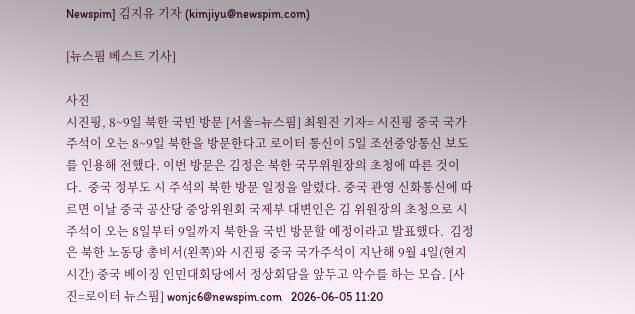Newspim] 김지유 기자 (kimjiyu@newspim.com)

[뉴스핌 베스트 기사]

사진
시진핑, 8~9일 북한 국빈 방문 [서울=뉴스핌] 최원진 기자= 시진핑 중국 국가주석이 오는 8~9일 북한을 방문한다고 로이터 통신이 5일 조선중앙통신 보도를 인용해 전했다. 이번 방문은 김정은 북한 국무위원장의 초청에 따른 것이다.  중국 정부도 시 주석의 북한 방문 일정을 알렸다. 중국 관영 신화통신에 따르면 이날 중국 공산당 중앙위원회 국제부 대변인은 김 위원장의 초청으로 시 주석이 오는 8일부터 9일까지 북한을 국빈 방문할 예정이라고 발표했다.  김정은 북한 노동당 총비서(왼쪽)와 시진핑 중국 국가주석이 지난해 9월 4일(현지시간) 중국 베이징 인민대회당에서 정상회담을 앞두고 악수를 하는 모습. [사진=로이터 뉴스핌] wonjc6@newspim.com   2026-06-05 11:20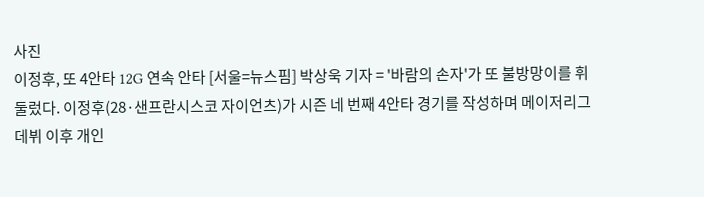사진
이정후, 또 4안타 12G 연속 안타 [서울=뉴스핌] 박상욱 기자 = '바람의 손자'가 또 불방망이를 휘둘렀다. 이정후(28·샌프란시스코 자이언츠)가 시즌 네 번째 4안타 경기를 작성하며 메이저리그 데뷔 이후 개인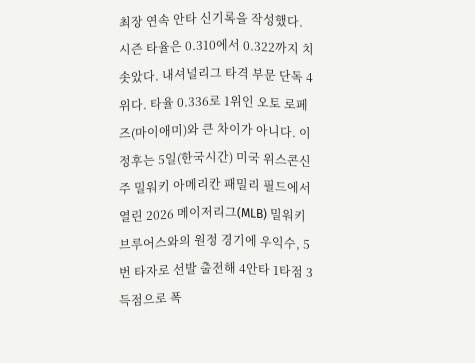최장 연속 안타 신기록을 작성했다. 시즌 타율은 0.310에서 0.322까지 치솟았다. 내셔널리그 타격 부문 단독 4위다. 타율 0.336로 1위인 오토 로페즈(마이애미)와 큰 차이가 아니다. 이정후는 5일(한국시간) 미국 위스콘신주 밀워키 아메리칸 패밀리 필드에서 열린 2026 메이저리그(MLB) 밀워키 브루어스와의 원정 경기에 우익수, 5번 타자로 선발 출전해 4안타 1타점 3득점으로 폭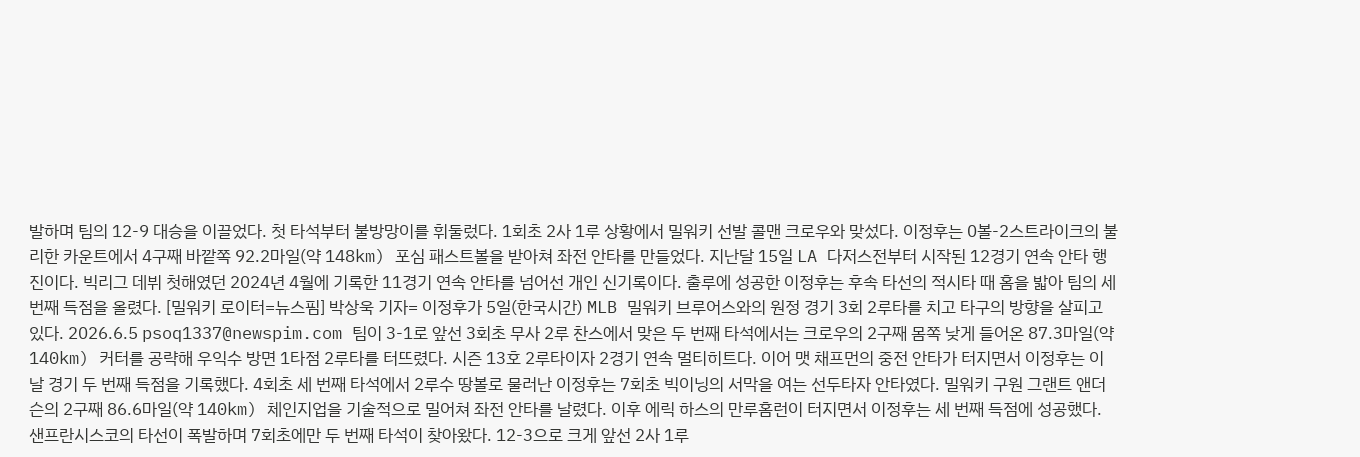발하며 팀의 12-9 대승을 이끌었다. 첫 타석부터 불방망이를 휘둘렀다. 1회초 2사 1루 상황에서 밀워키 선발 콜맨 크로우와 맞섰다. 이정후는 0볼-2스트라이크의 불리한 카운트에서 4구째 바깥쪽 92.2마일(약 148km) 포심 패스트볼을 받아쳐 좌전 안타를 만들었다. 지난달 15일 LA 다저스전부터 시작된 12경기 연속 안타 행진이다. 빅리그 데뷔 첫해였던 2024년 4월에 기록한 11경기 연속 안타를 넘어선 개인 신기록이다. 출루에 성공한 이정후는 후속 타선의 적시타 때 홈을 밟아 팀의 세 번째 득점을 올렸다. [밀워키 로이터=뉴스핌] 박상욱 기자= 이정후가 5일(한국시간) MLB 밀워키 브루어스와의 원정 경기 3회 2루타를 치고 타구의 방향을 살피고 있다. 2026.6.5 psoq1337@newspim.com 팀이 3-1로 앞선 3회초 무사 2루 찬스에서 맞은 두 번째 타석에서는 크로우의 2구째 몸쪽 낮게 들어온 87.3마일(약 140km) 커터를 공략해 우익수 방면 1타점 2루타를 터뜨렸다. 시즌 13호 2루타이자 2경기 연속 멀티히트다. 이어 맷 채프먼의 중전 안타가 터지면서 이정후는 이날 경기 두 번째 득점을 기록했다. 4회초 세 번째 타석에서 2루수 땅볼로 물러난 이정후는 7회초 빅이닝의 서막을 여는 선두타자 안타였다. 밀워키 구원 그랜트 앤더슨의 2구째 86.6마일(약 140km) 체인지업을 기술적으로 밀어쳐 좌전 안타를 날렸다. 이후 에릭 하스의 만루홈런이 터지면서 이정후는 세 번째 득점에 성공했다. 샌프란시스코의 타선이 폭발하며 7회초에만 두 번째 타석이 찾아왔다. 12-3으로 크게 앞선 2사 1루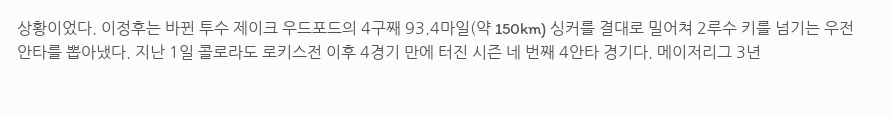상황이었다. 이정후는 바뀐 투수 제이크 우드포드의 4구째 93.4마일(약 150km) 싱커를 결대로 밀어쳐 2루수 키를 넘기는 우전 안타를 뽑아냈다. 지난 1일 콜로라도 로키스전 이후 4경기 만에 터진 시즌 네 번째 4안타 경기다. 메이저리그 3년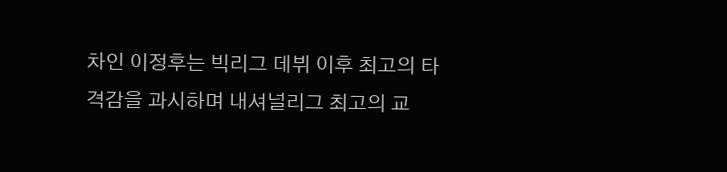차인 이정후는 빅리그 데뷔 이후 최고의 타격감을 과시하며 내셔널리그 최고의 교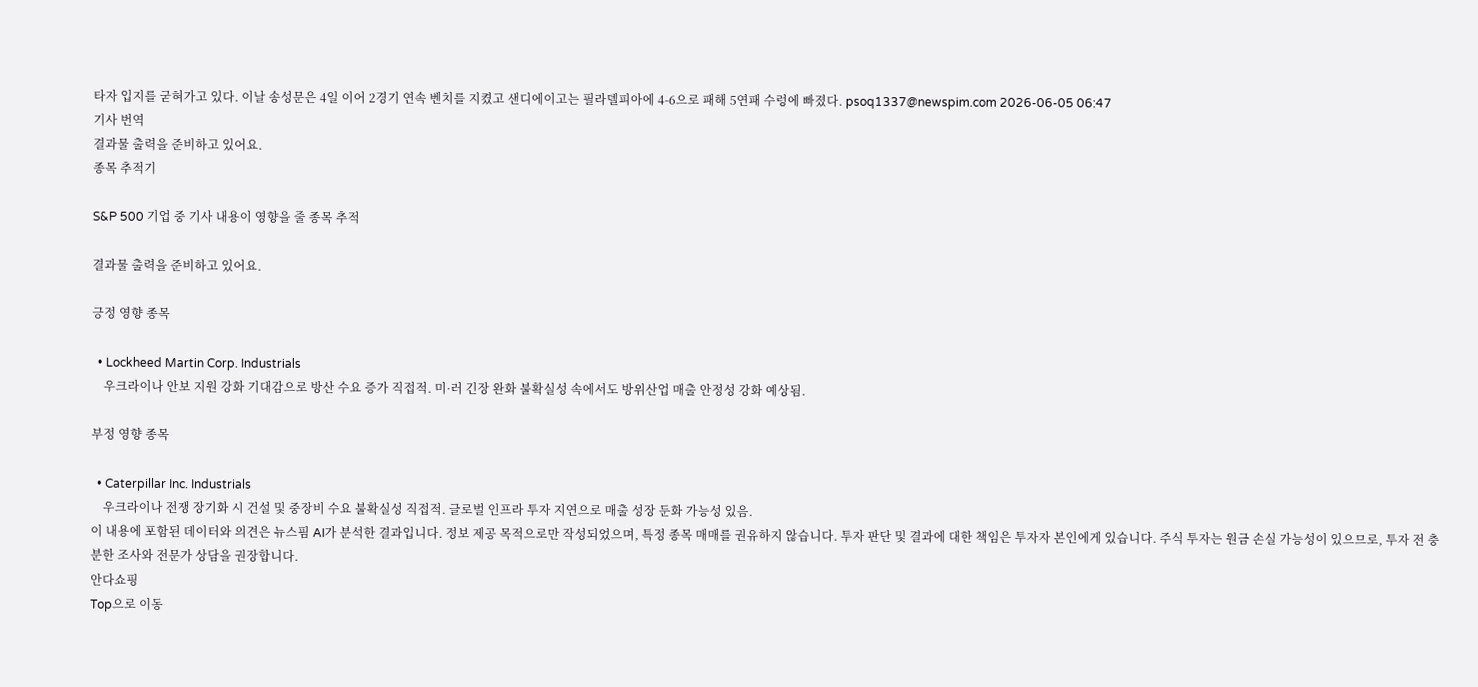타자 입지를 굳혀가고 있다. 이날 송성문은 4일 이어 2경기 연속 벤치를 지켰고 샌디에이고는 필라델피아에 4-6으로 패해 5연패 수렁에 빠졌다. psoq1337@newspim.com 2026-06-05 06:47
기사 번역
결과물 출력을 준비하고 있어요.
종목 추적기

S&P 500 기업 중 기사 내용이 영향을 줄 종목 추적

결과물 출력을 준비하고 있어요.

긍정 영향 종목

  • Lockheed Martin Corp. Industrials
    우크라이나 안보 지원 강화 기대감으로 방산 수요 증가 직접적. 미·러 긴장 완화 불확실성 속에서도 방위산업 매출 안정성 강화 예상됨.

부정 영향 종목

  • Caterpillar Inc. Industrials
    우크라이나 전쟁 장기화 시 건설 및 중장비 수요 불확실성 직접적. 글로벌 인프라 투자 지연으로 매출 성장 둔화 가능성 있음.
이 내용에 포함된 데이터와 의견은 뉴스핌 AI가 분석한 결과입니다. 정보 제공 목적으로만 작성되었으며, 특정 종목 매매를 권유하지 않습니다. 투자 판단 및 결과에 대한 책임은 투자자 본인에게 있습니다. 주식 투자는 원금 손실 가능성이 있으므로, 투자 전 충분한 조사와 전문가 상담을 권장합니다.
안다쇼핑
Top으로 이동